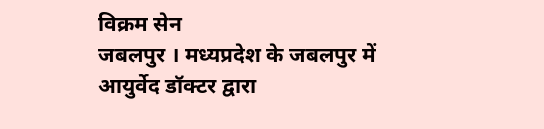विक्रम सेन
जबलपुर । मध्यप्रदेश के जबलपुर में
आयुर्वेद डॉक्टर द्वारा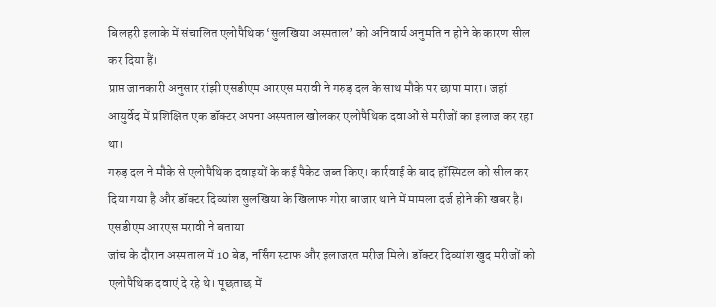बिलहरी इलाके में संचालित एलोपैथिक ‘सुलखिया अस्पताल’ को अनिवार्य अनुमति न होने के कारण सील कर दिया हैं।
प्राप्त जानकारी अनुसार रांझी एसडीएम आरएस मरावी ने गरुड़ दल के साथ मौके पर छापा मारा। जहां आयुर्वेद में प्रशिक्षित एक डॉक्टर अपना अस्पताल खोलकर एलोपैथिक दवाओं से मरीजों का इलाज कर रहा था।
गरुड़ दल ने मौके से एलोपैथिक दवाइयों के कई पैकेट जब्त किए। कार्रवाई के बाद हॉस्पिटल को सील कर दिया गया है और डॉक्टर दिव्यांश सुलखिया के खिलाफ गोरा बाजार थाने में मामला दर्ज होने की खबर है।
एसडीएम आरएस मरावी ने बताया
जांच के दौरान अस्पताल में 10 बेड, नर्सिंग स्टाफ और इलाजरत मरीज मिले। डॉक्टर दिव्यांश खुद मरीजों को एलोपैथिक दवाएं दे रहे थे। पूछताछ में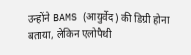उन्होंने BAMS (आयुर्वेद) की डिग्री होना बताया, लेकिन एलोपैथी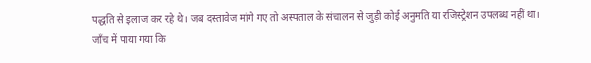पद्धति से इलाज कर रहे थे। जब दस्तावेज मांगे गए तो अस्पताल के संचालन से जुड़ी कोई अनुमति या रजिस्ट्रेशन उपलब्ध नहीं था।
जाँच में पाया गया कि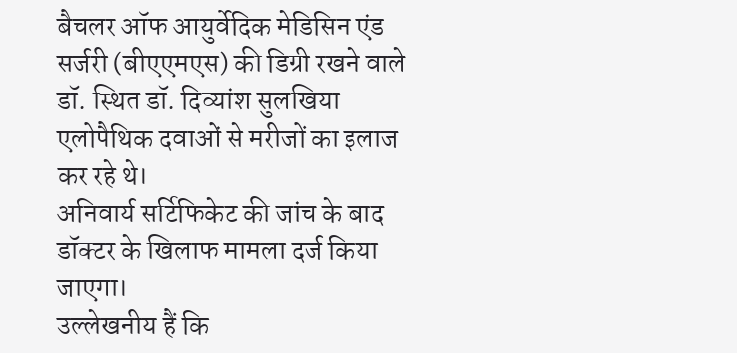बैचलर ऑफ आयुर्वेदिक मेडिसिन एंड सर्जरी (बीएएमएस) की डिग्री रखने वाले डॉ. स्थित डॉ. दिव्यांश सुलखिया एलोपैथिक दवाओं से मरीजों का इलाज कर रहे थे।
अनिवार्य सर्टिफिकेट की जांच के बाद डॉक्टर के खिलाफ मामला दर्ज किया जाएगा।
उल्लेखनीय हैं कि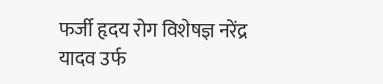फर्जी हृदय रोग विशेषज्ञ नरेंद्र यादव उर्फ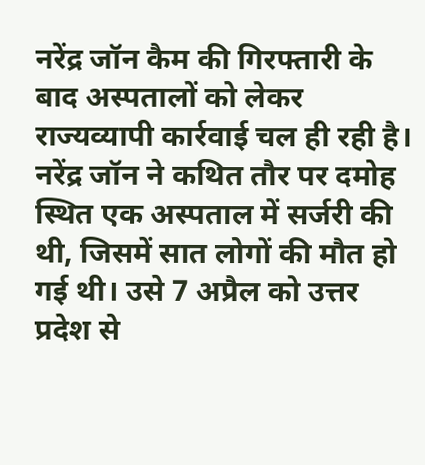नरेंद्र जॉन कैम की गिरफ्तारी के बाद अस्पतालों को लेकर राज्यव्यापी कार्रवाई चल ही रही है। नरेंद्र जॉन ने कथित तौर पर दमोह स्थित एक अस्पताल में सर्जरी की थी, जिसमें सात लोगों की मौत हो गई थी। उसे 7 अप्रैल को उत्तर प्रदेश से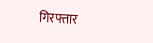गिरफ्तार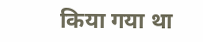किया गया था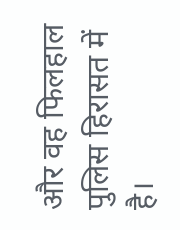और वह फिलहाल पुलिस हिरासत में है।